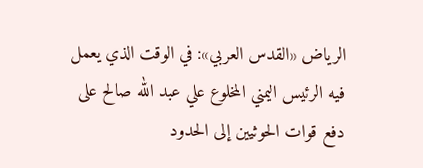الرياض «القدس العربي»: في الوقت الذي يعمل فيه الرئيس اليمني المخلوع علي عبد الله صالح على دفع قوات الحوثيين إلى الحدود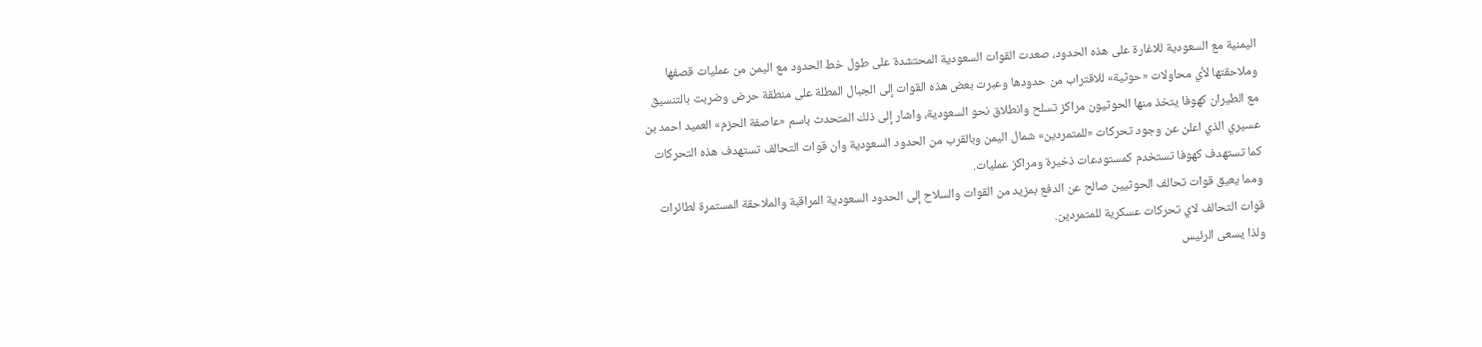اليمنية مع السعودية للاغارة على هذه الحدود، صعدت القوات السعودية المحتشدة على طول خط الحدود مع اليمن من عمليات قصفها وملاحقتها لأي محاولات «حوثية» للاقتراب من حدودها وعبرت بعض هذه القوات إلى الجبال المطلة على منطقة حرض وضربت بالتنسيق مع الطيران كهوفا يتخذ منها الحوثيون مراكز تسلح وانطلاق نحو السعودية، واشار إلى ذلك المتحدث باسم «عاصفة الحزم» العميد احمد بن عسيري الذي اعلن عن وجود تحركات «للمتمردين» شمال اليمن وبالقرب من الحدود السعودية وان قوات التحالف تستهدف هذه التحركات كما تستهدف كهوفا تستخدم كمستودعات ذخيرة ومراكز عمليات.
ومما يعيق قوات تحالف الحوثيين صالح عن الدفع بمزيد من القوات والسلاح إلى الحدود السعودية المراقبة والملاحقة المستمرة لطائرات قوات التحالف لاي تحركات عسكرية للمتمردين.
ولذا يسعى الرئيس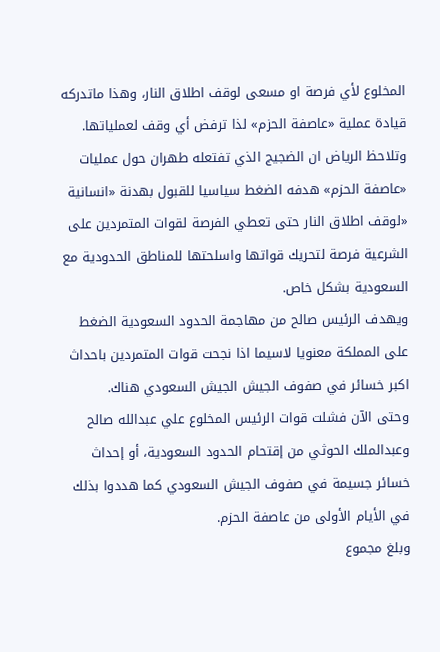المخلوع لأي فرصة او مسعى لوقف اطلاق النار، وهذا ماتدركه قيادة عملية «عاصفة الحزم» لذا ترفض أي وقف لعملياتها. وتلاحظ الرياض ان الضجيج الذي تفتعله طهران حول عمليات «عاصفة الحزم» هدفه الضغط سياسيا للقبول بهدنة «انسانية «لوقف اطلاق النار حتى تعطي الفرصة لقوات المتمردين على الشرعية فرصة لتحريك قواتها واسلحتها للمناطق الحدودية مع السعودية بشكل خاص.
ويهدف الرئيس صالح من مهاجمة الحدود السعودية الضغط على المملكة معنويا لاسيما اذا نجحت قوات المتمردين باحداث اكبر خسائر في صفوف الجيش الجيش السعودي هناك.
وحتى الآن فشلت قوات الرئيس المخلوع علي عبدالله صالح وعبدالملك الحوثي من إقتحام الحدود السعودية، أو إحداث خسائر جسيمة في صفوف الجيش السعودي كما هددوا بذلك في الأيام الأولى من عاصفة الحزم.
وبلغ مجموع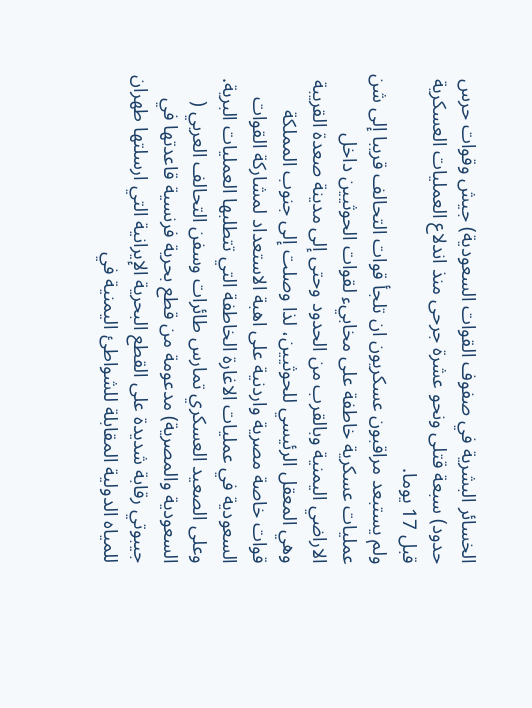الخسائر البشرية في صفوف القوات السعودية) جيش وقوات حرس حدود) سبعة قتلى ونحو عشرة جرحى منذ اندلاع العمليات العسكرية قبل 17 يوما.
ولم يستبعد مراقبون عسكريون ان تلجأ قوات التحالف قريبا إلى شن عمليات عسكرية خاطفة على مخابيء لقوات الحوثيين داخل الاراضي اليمنية وبالقرب من الحدود وحتى إلى مدينة صعدة القريبة وهي المعقل الرئيسي للحوثيين، لذا وصلت إلى جنوب المملكة قوات خاصة مصرية واردنية على اهبة الاستعداد لمشاركة القوات السعودية في عمليات الاغارة الخاطفة التي تتطلبها العمليات البرية.
وعلى الصعيد العسكري تمارس طائرات وسفن التحالف العربي ( السعودية والمصرية) مدعومة من قطع بحرية فرنسية قاعدتها في جيبوتي رقابة شديدة على القطع البحرية الإيرانية التي ارسلتها طهران للمياه الدولية المقابلة للشواطئ اليمنية في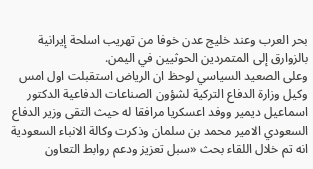بحر العرب وعند خليج عدن خوفا من تهريب اسلحة إيرانية بالزوارق إلى المتمردين الحوثيين في اليمن.
وعلى الصعيد السياسي لوحظ ان الرياض استقبلت اول امس وكيل وزارة الدفاع التركية لشؤون الصناعات الدفاعية الدكتور اسماعيل ديمير ووفد اعسكريا مرافقا له حيث التقى وزير الدفاع السعودي الامير محمد بن سلمان وذكرت وكالة الانباء السعودية انه تم خلال اللقاء بحث «سبل تعزيز ودعم روابط التعاون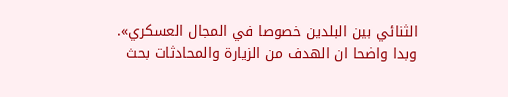الثنائي بين البلدين خصوصا في المجال العسكري».
وبدا واضحا ان الهدف من الزيارة والمحادثات بحث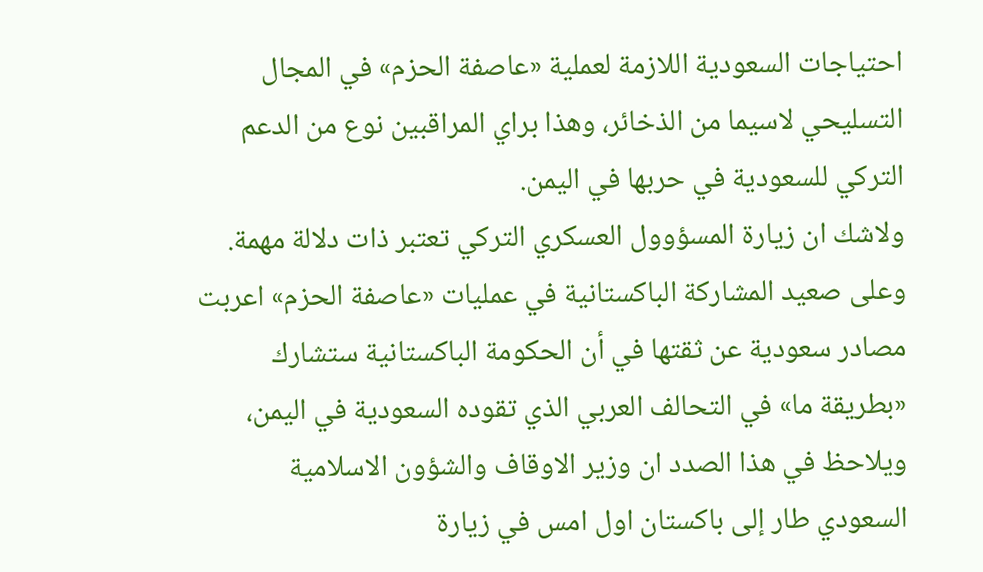احتياجات السعودية اللازمة لعملية «عاصفة الحزم» في المجال التسليحي لاسيما من الذخائر، وهذا براي المراقبين نوع من الدعم التركي للسعودية في حربها في اليمن.
ولاشك ان زيارة المسؤوول العسكري التركي تعتبر ذات دلالة مهمة.
وعلى صعيد المشاركة الباكستانية في عمليات «عاصفة الحزم» اعربت مصادر سعودية عن ثقتها في أن الحكومة الباكستانية ستشارك «بطريقة ما» في التحالف العربي الذي تقوده السعودية في اليمن، ويلاحظ في هذا الصدد ان وزير الاوقاف والشؤون الاسلامية السعودي طار إلى باكستان اول امس في زيارة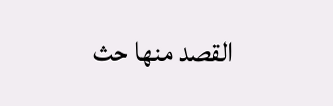القصد منها حث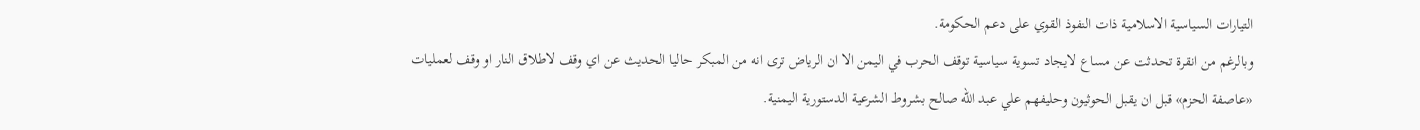التيارات السياسية الاسلامية ذات النفوذ القوي على دعم الحكومة.
وبالرغم من انقرة تحدثت عن مساع لايجاد تسوية سياسية توقف الحرب في اليمن الا ان الرياض ترى انه من المبكر حاليا الحديث عن اي وقف لاطلاق النار او وقف لعمليات «عاصفة الحزم» قبل ان يقبل الحوثيون وحليفهم علي عبد الله صالح بشروط الشرعية الدستورية اليمنية.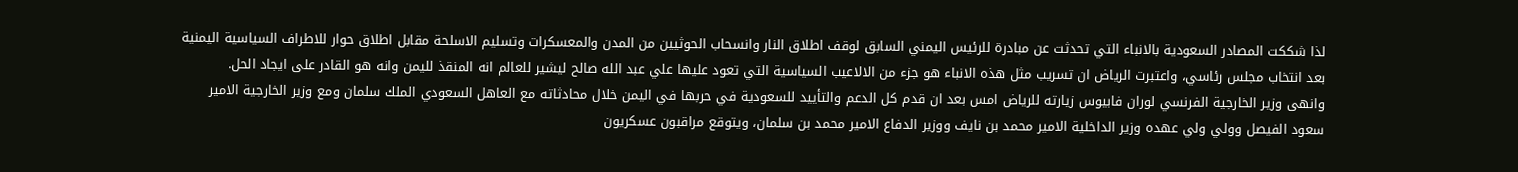لذا شككت المصادر السعودية بالانباء التي تحدثت عن مبادرة للرئيس اليمني السابق لوقف اطلاق النار وانسحاب الحوثيين من المدن والمعسكرات وتسليم الاسلحة مقابل اطلاق حوار للاطراف السياسية اليمنية بعد انتخاب مجلس رئاسي، واعتبرت الرياض ان تسريب مثل هذه الانباء هو جزء من الالاعيب السياسية التي تعود عليها علي عبد الله صالح ليشير للعالم انه المنقذ لليمن وانه هو القادر على ايجاد الحل.
وانهى وزير الخارجية الفرنسي لوران فابيوس زيارته للرياض امس بعد ان قدم كل الدعم والتأييد للسعودية في حربها في اليمن خلال محادثاته مع العاهل السعودي الملك سلمان ومع وزير الخارجية الامير سعود الفيصل وولي ولي عهده وزير الداخلية الامير محمد بن نايف ووزير الدفاع الامير محمد بن سلمان، ويتوقع مراقبون عسكريون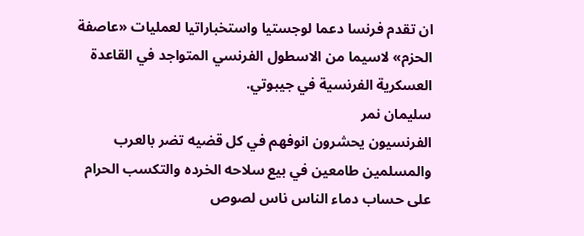ان تقدم فرنسا دعما لوجستيا واستخباراتيا لعمليات «عاصفة الحزم» لاسيما من الاسطول الفرنسي المتواجد في القاعدة العسكرية الفرنسية في جيبوتي.
سليمان نمر
الفرنسيون يحشرون انوفهم في كل قضيه تضر بالعرب والمسلمين طامعين في بيع سلاحه الخرده والتكسب الحرام على حساب دماء الناس ناس لصوص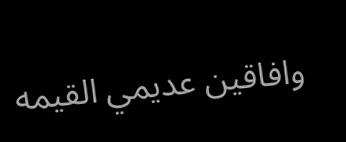وافاقين عديمي القيمه